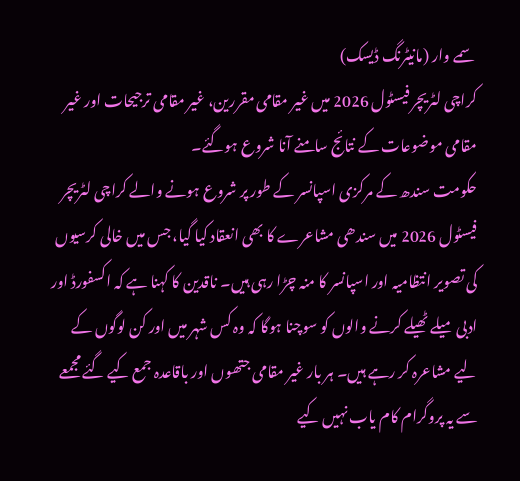سمے وار (مانیٹرنگ ڈیسک)
کراچی لٹریچر فیسٹول 2026 میں غیر مقامی مقررین، غیر مقامی ترجیحات اور غیر مقامی موضوعات کے نتائج سامنے آنا شروع ہوگئے۔
حکومت سندھ کے مرکزی اسپانسر کے طور پر شروع ہونے والے کراچی لٹریچر فیسٹول 2026 میں سندھی مشاعرے کا بھی انعقاد کیا گیا، جس میں خالی کرسیوں کی تصویر انتظامیہ اور اسپانسر کا منہ چڑا رہی ہیں۔ ناقدین کا کہنا ہے کہ اکسفورڈ اور ادبی میلے ٹھیلے کرنے والوں کو سوچنا ہوگا کہ وہ کس شہر میں اور کن لوگوں کے لیے مشاعرہ کر رہے ہیں۔ ہر بار غیر مقامی جتھوں اور باقاعدہ جمع کیے گئے مجمعے سے یہ پروگرام کام یاب نہیں کیے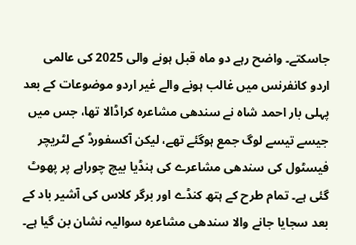جاسکتے۔ واضح رہے دو ماہ قبل ہونے والی 2025 کی عالمی اردو کانفرنس میں غالب ہونے والے غیر اردو موضوعات کے بعد پہلی بار احمد شاہ نے سندھی مشاعرہ کراڈالا تھا، جس میں جیسے تیسے لوگ جمع ہوگئے تھے، لیکن آکسفورڈ کے لٹریچر فیسٹول کی سندھی مشاعرے کی ہنڈیا بیچ چوراہے پر پھوٹ گئی ہے۔ تمام طرح کے ہتھ کنڈے اور برگر کلاس کی آشیر باد کے بعد سجایا جانے والا سندھی مشاعرہ سوالیہ نشان بن گیا ہے۔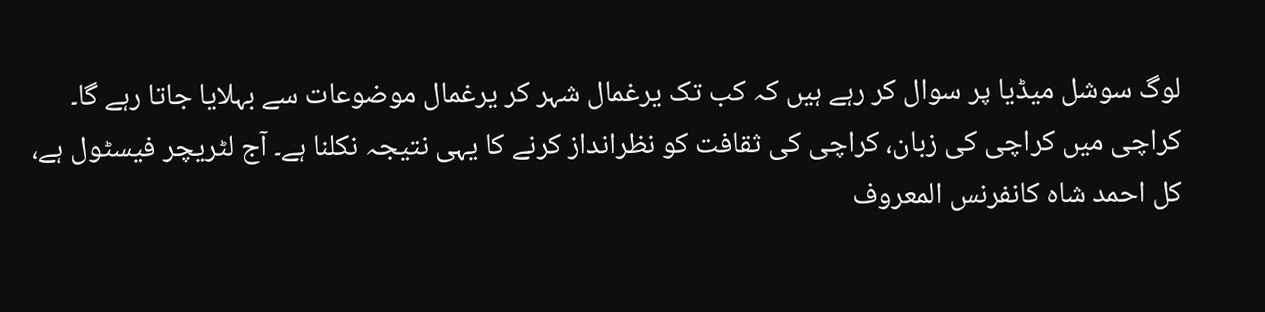لوگ سوشل میڈیا پر سوال کر رہے ہیں کہ کب تک یرغمال شہر کر یرغمال موضوعات سے بہلایا جاتا رہے گا۔ کراچی میں کراچی کی زبان، کراچی کی ثقافت کو نظرانداز کرنے کا یہی نتیجہ نکلنا ہے۔ آج لٹریچر فیسٹول ہے، کل احمد شاہ کانفرنس المعروف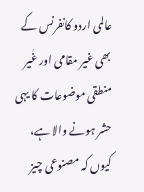عالمی اردو کانفرنس کے بھی غیر مقامی اور غٰیر منطقی موضوعات کا یہی حشر ہونے والا ہے، کیوں کہ مصنوعی چیز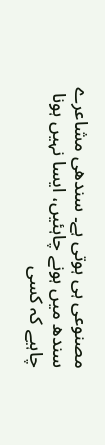مصنوعی ہی ہوتی ہے۔ سندھی مشاعرے سندھ میں ہونے چاہئیں، ایسا نہیں ہونا چاہیے کہ کسی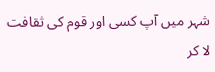شہر میں آپ کسی اور قوم کی ثقافت لا کر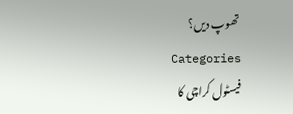تھوپ دیں؟
Categories
فیسٹول کراچی کا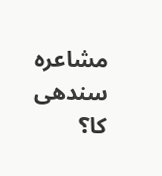مشاعرہ سندھی کا؟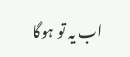اب یہ تو ہوگا